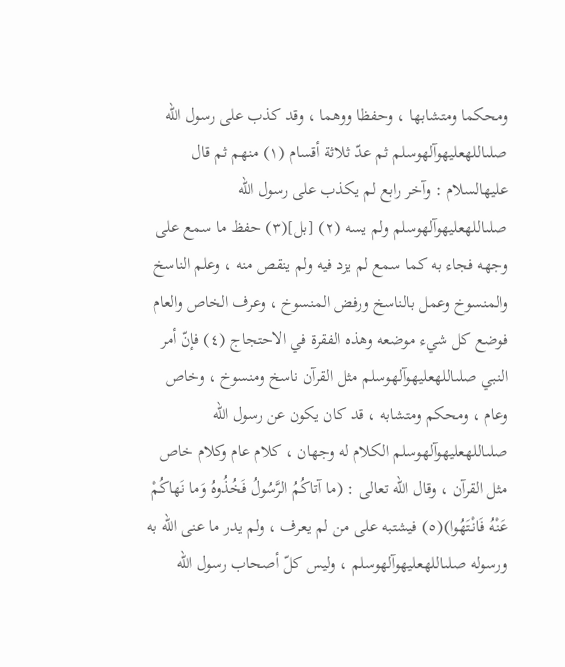ومحكما ومتشابها ، وحفظا ووهما ، وقد كذب على رسول الله صلىاللهعليهوآلهوسلم ثم عدّ ثلاثة أقسام (١) منهم ثم قال عليهالسلام : وآخر رابع لم يكذب على رسول الله صلىاللهعليهوآلهوسلم ولم يسه (٢) [بل](٣) حفظ ما سمع على وجهه فجاء به كما سمع لم يزد فيه ولم ينقص منه ، وعلم الناسخ والمنسوخ وعمل بالناسخ ورفض المنسوخ ، وعرف الخاص والعام فوضع كل شيء موضعه وهذه الفقرة في الاحتجاج (٤) فإنّ أمر النبي صلىاللهعليهوآلهوسلم مثل القرآن ناسخ ومنسوخ ، وخاص وعام ، ومحكم ومتشابه ، قد كان يكون عن رسول الله صلىاللهعليهوآلهوسلم الكلام له وجهان ، كلام عام وكلام خاص مثل القرآن ، وقال الله تعالى : (ما آتاكُمُ الرَّسُولُ فَخُذُوهُ وَما نَهاكُمْ عَنْهُ فَانْتَهُوا)(٥) فيشتبه على من لم يعرف ، ولم يدر ما عنى الله به ورسوله صلىاللهعليهوآلهوسلم ، وليس كلّ أصحاب رسول الله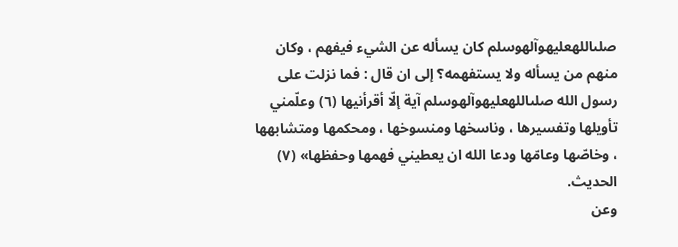صلىاللهعليهوآلهوسلم كان يسأله عن الشيء فيفهم ، وكان منهم من يسأله ولا يستفهمه؟ إلى ان قال : فما نزلت على رسول الله صلىاللهعليهوآلهوسلم آية إلّا أقرأنيها (٦) وعلّمني تأويلها وتفسيرها ، وناسخها ومنسوخها ، ومحكمها ومتشابهها ، وخاصّها وعامّها ودعا الله ان يعطيني فهمها وحفظها» (٧) الحديث.
وعن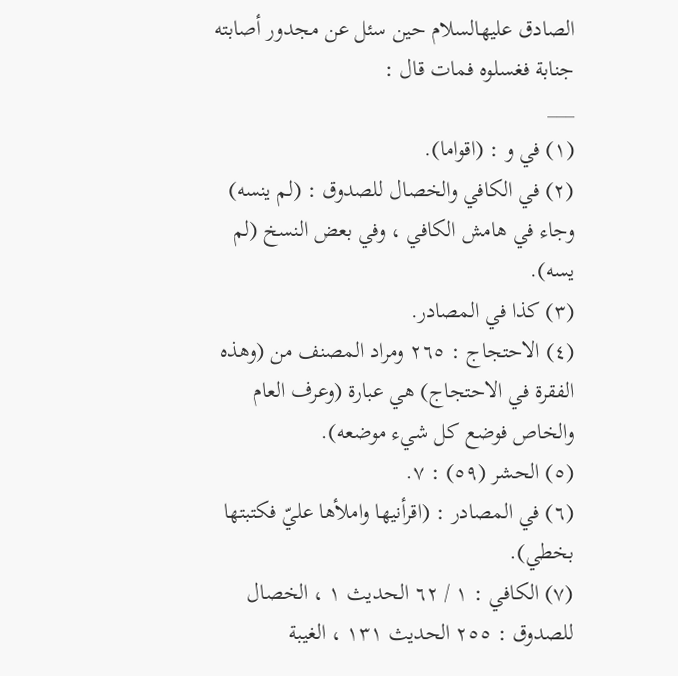الصادق عليهالسلام حين سئل عن مجدور أصابته جنابة فغسلوه فمات قال :
___
(١) في و : (اقواما).
(٢) في الكافي والخصال للصدوق : (لم ينسه) وجاء في هامش الكافي ، وفي بعض النسخ (لم يسه).
(٣) كذا في المصادر.
(٤) الاحتجاج : ٢٦٥ ومراد المصنف من (وهذه الفقرة في الاحتجاج) هي عبارة (وعرف العام والخاص فوضع كل شيء موضعه).
(٥) الحشر (٥٩) : ٧.
(٦) في المصادر : (اقرأنيها واملأها عليّ فكتبتها بخطي).
(٧) الكافي : ١ / ٦٢ الحديث ١ ، الخصال للصدوق : ٢٥٥ الحديث ١٣١ ، الغيبة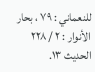للنعماني : ٧٩ ، بحار الأنوار : ٢ / ٢٢٨ الحديث ١٣.